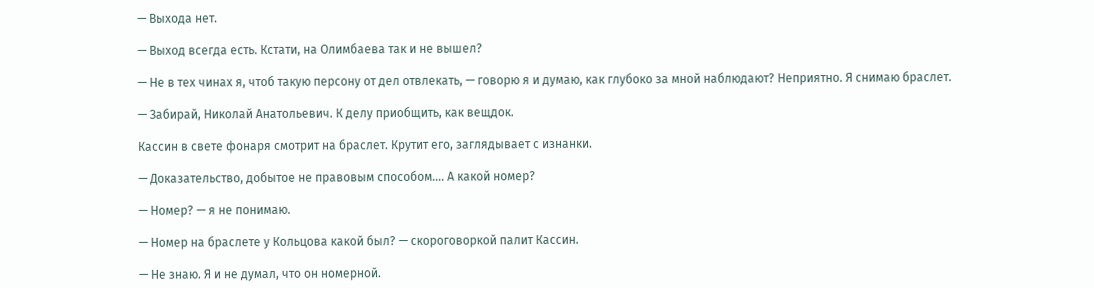— Выхода нет.

— Выход всегда есть. Кстати, на Олимбаева так и не вышел?

— Не в тех чинах я, чтоб такую персону от дел отвлекать, — говорю я и думаю, как глубоко за мной наблюдают? Неприятно. Я снимаю браслет.

— Забирай, Николай Анатольевич. К делу приобщить, как вещдок.

Кассин в свете фонаря смотрит на браслет. Крутит его, заглядывает с изнанки.

— Доказательство, добытое не правовым способом…. А какой номер?

— Номер? — я не понимаю.

— Номер на браслете у Кольцова какой был? — скороговоркой палит Кассин.

— Не знаю. Я и не думал, что он номерной.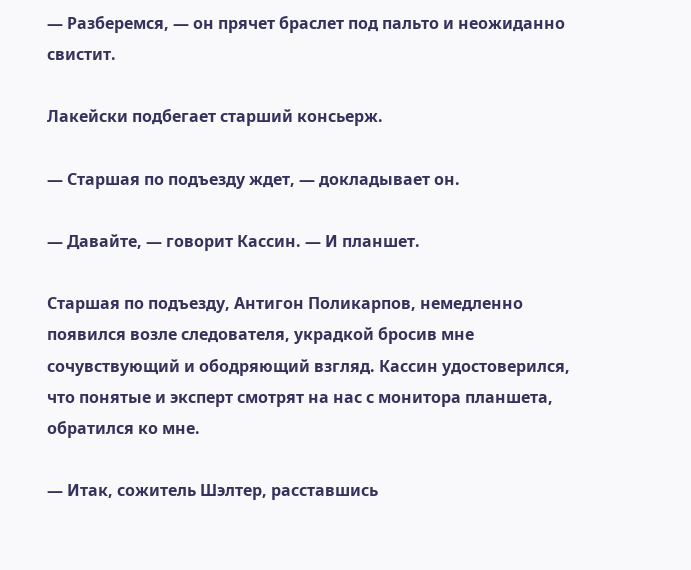— Разберемся, — он прячет браслет под пальто и неожиданно свистит.

Лакейски подбегает старший консьерж.

— Старшая по подъезду ждет, — докладывает он.

— Давайте, — говорит Кассин. — И планшет.

Старшая по подъезду, Антигон Поликарпов, немедленно появился возле следователя, украдкой бросив мне сочувствующий и ободряющий взгляд. Кассин удостоверился, что понятые и эксперт смотрят на нас с монитора планшета, обратился ко мне.

— Итак, сожитель Шэлтер, расставшись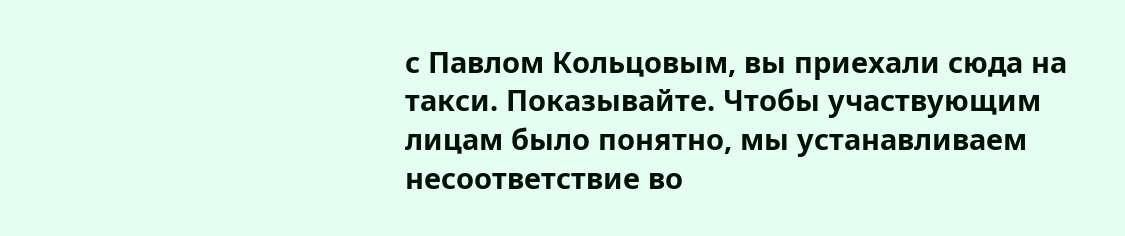с Павлом Кольцовым, вы приехали сюда на такси. Показывайте. Чтобы участвующим лицам было понятно, мы устанавливаем несоответствие во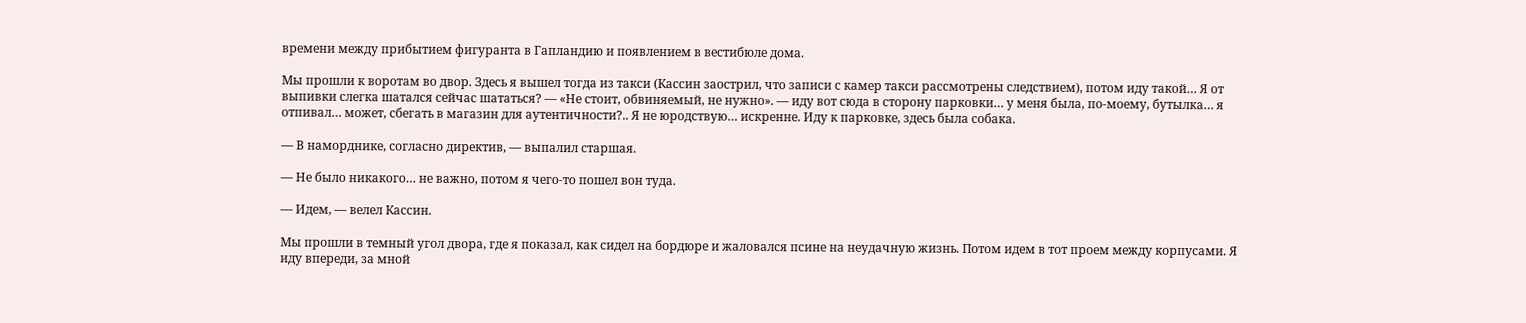времени между прибытием фигуранта в Гапландию и появлением в вестибюле дома.

Мы прошли к воротам во двор. Здесь я вышел тогда из такси (Кассин заострил, что записи с камер такси рассмотрены следствием), потом иду такой… Я от выпивки слегка шатался сейчас шататься? — «Не стоит, обвиняемый, не нужно». — иду вот сюда в сторону парковки… у меня была, по-моему, бутылка… я отпивал… может, сбегать в магазин для аутентичности?.. Я не юродствую… искренне. Иду к парковке, здесь была собака.

— В наморднике, согласно директив, — выпалил старшая.

— Не было никакого… не важно, потом я чего-то пошел вон туда.

— Идем, — велел Кассин.

Мы прошли в темный угол двора, где я показал, как сидел на бордюре и жаловался псине на неудачную жизнь. Потом идем в тот проем между корпусами. Я иду впереди, за мной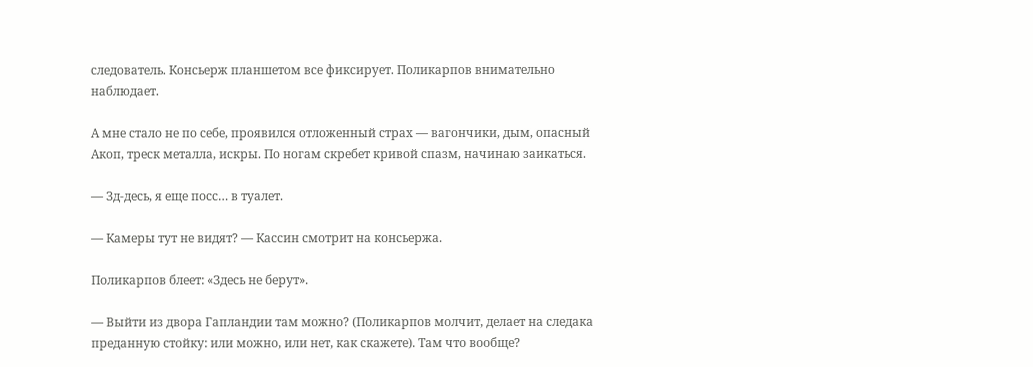следователь. Консьерж планшетом все фиксирует. Поликарпов внимательно наблюдает.

А мне стало не по себе, проявился отложенный страх — вагончики, дым, опасный Акоп, треск металла, искры. По ногам скребет кривой спазм, начинаю заикаться.

— Зд-десь, я еще посс… в туалет.

— Камеры тут не видят? — Кассин смотрит на консьержа.

Поликарпов блеет: «Здесь не берут».

— Выйти из двора Гапландии там можно? (Поликарпов молчит, делает на следака преданную стойку: или можно, или нет, как скажете). Там что вообще?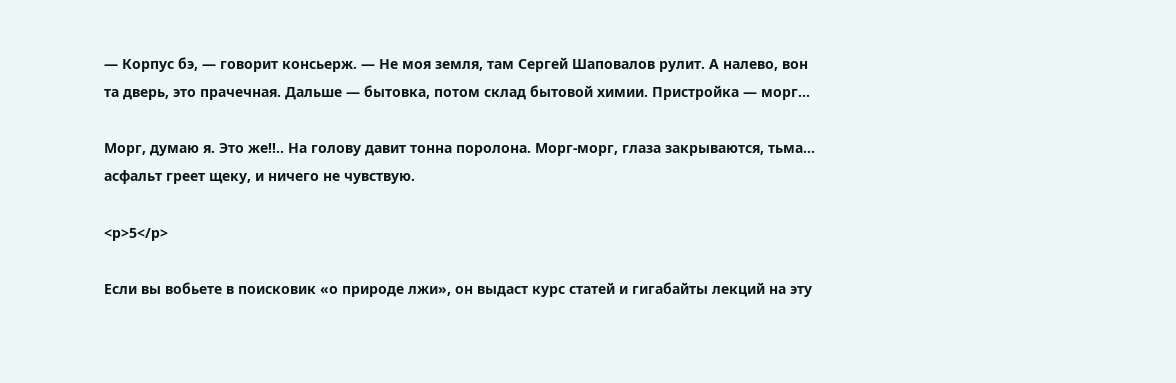— Корпус бэ, — говорит консьерж. — Не моя земля, там Сергей Шаповалов рулит. А налево, вон та дверь, это прачечная. Дальше — бытовка, потом склад бытовой химии. Пристройка — морг…

Морг, думаю я. Это же!!.. На голову давит тонна поролона. Морг-морг, глаза закрываются, тьма… асфальт греет щеку, и ничего не чувствую.

<p>5</p>

Если вы вобьете в поисковик «о природе лжи», он выдаст курс статей и гигабайты лекций на эту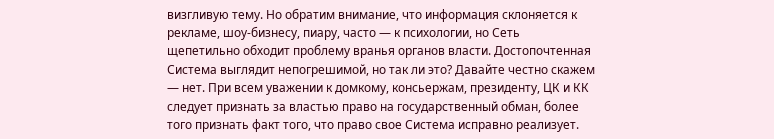визгливую тему. Но обратим внимание, что информация склоняется к рекламе, шоу-бизнесу, пиару, часто — к психологии, но Сеть щепетильно обходит проблему вранья органов власти. Достопочтенная Система выглядит непогрешимой, но так ли это? Давайте честно скажем — нет. При всем уважении к домкому, консьержам, президенту, ЦК и КК следует признать за властью право на государственный обман, более того признать факт того, что право свое Система исправно реализует.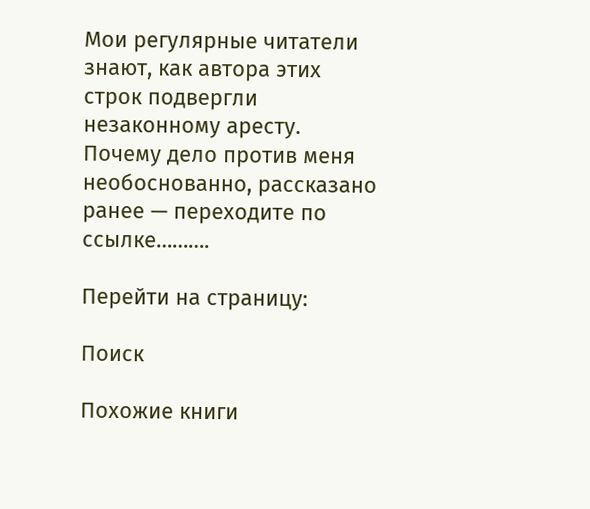Мои регулярные читатели знают, как автора этих строк подвергли незаконному аресту. Почему дело против меня необоснованно, рассказано ранее — переходите по ссылке……….

Перейти на страницу:

Поиск

Похожие книги